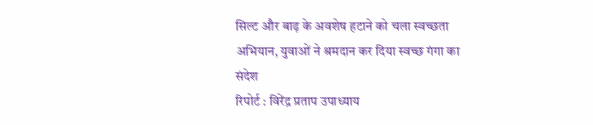सिल्ट और बाढ़ के अवशेष हटाने को चला स्वच्छता अभियान, युवाओं ने श्रमदान कर दिया स्वच्छ गंगा का संदेश
रिपोर्ट : विरेंद्र प्रताप उपाध्याय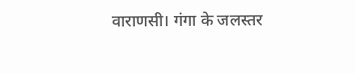वाराणसी। गंगा के जलस्तर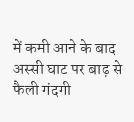में कमी आने के बाद अस्सी घाट पर बाढ़ से फैली गंदगी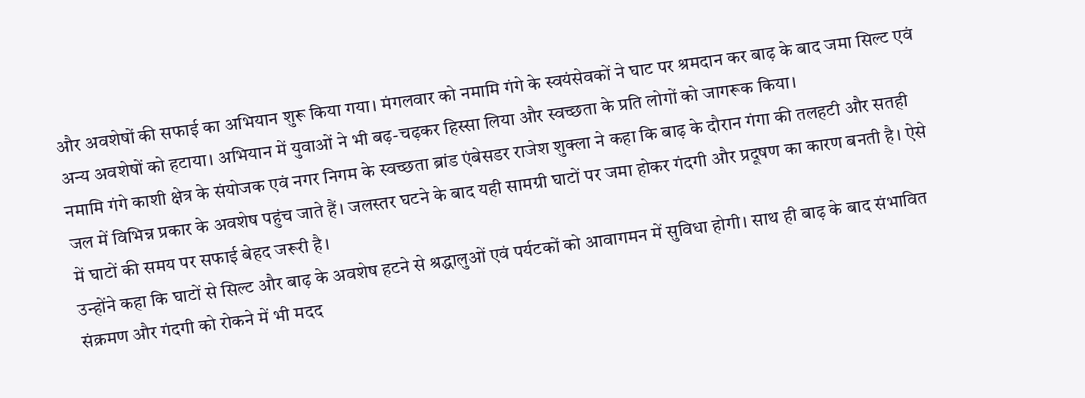और अवशेषों की सफाई का अभियान शुरू किया गया। मंगलवार को नमामि गंगे के स्वयंसेवकों ने घाट पर श्रमदान कर बाढ़ के बाद जमा सिल्ट एवं अन्य अवशेषों को हटाया। अभियान में युवाओं ने भी बढ़-चढ़कर हिस्सा लिया और स्वच्छता के प्रति लोगों को जागरूक किया।
नमामि गंगे काशी क्षेत्र के संयोजक एवं नगर निगम के स्वच्छता ब्रांड एंबेसडर राजेश शुक्ला ने कहा कि बाढ़ के दौरान गंगा की तलहटी और सतही जल में विभिन्न प्रकार के अवशेष पहुंच जाते हैं। जलस्तर घटने के बाद यही सामग्री घाटों पर जमा होकर गंदगी और प्रदूषण का कारण बनती है। ऐसे में घाटों की समय पर सफाई बेहद जरूरी है।
उन्होंने कहा कि घाटों से सिल्ट और बाढ़ के अवशेष हटने से श्रद्धालुओं एवं पर्यटकों को आवागमन में सुविधा होगी। साथ ही बाढ़ के बाद संभावित संक्रमण और गंदगी को रोकने में भी मदद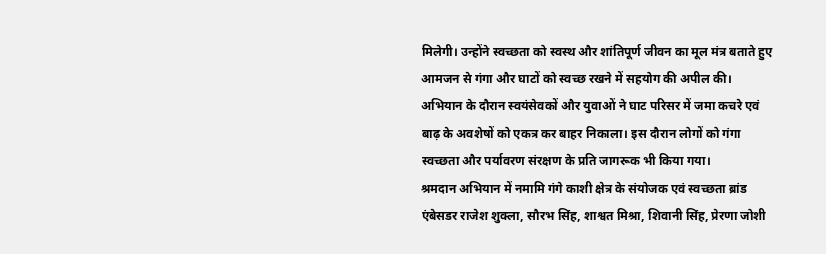मिलेगी। उन्होंने स्वच्छता को स्वस्थ और शांतिपूर्ण जीवन का मूल मंत्र बताते हुए आमजन से गंगा और घाटों को स्वच्छ रखने में सहयोग की अपील की।
अभियान के दौरान स्वयंसेवकों और युवाओं ने घाट परिसर में जमा कचरे एवं बाढ़ के अवशेषों को एकत्र कर बाहर निकाला। इस दौरान लोगों को गंगा स्वच्छता और पर्यावरण संरक्षण के प्रति जागरूक भी किया गया।
श्रमदान अभियान में नमामि गंगे काशी क्षेत्र के संयोजक एवं स्वच्छता ब्रांड एंबेसडर राजेश शुक्ला, सौरभ सिंह, शाश्वत मिश्रा, शिवानी सिंह, प्रेरणा जोशी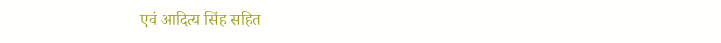एवं आदित्य सिंह सहित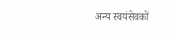अन्य स्वयंसेवकों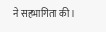ने सहभागिता की।